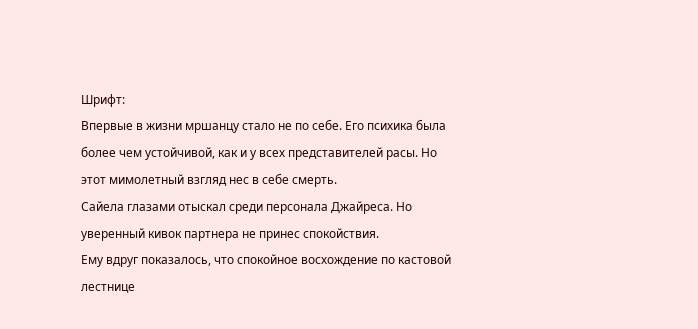Шрифт:
Впервые в жизни мршанцу стало не по себе. Его психика была более чем устойчивой, как и у всех представителей расы. Но этот мимолетный взгляд нес в себе смерть.
Сайела глазами отыскал среди персонала Джайреса. Но уверенный кивок партнера не принес спокойствия.
Ему вдруг показалось, что спокойное восхождение по кастовой лестнице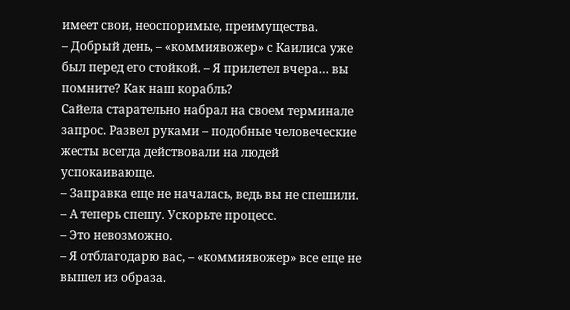имеет свои, неоспоримые, преимущества.
– Добрый день, – «коммиявожер» с Каилиса уже был перед его стойкой. – Я прилетел вчера… вы помните? Как наш корабль?
Сайела старательно набрал на своем терминале запрос. Развел руками – подобные человеческие жесты всегда действовали на людей успокаивающе.
– Заправка еще не началась, ведь вы не спешили.
– А теперь спешу. Ускорьте процесс.
– Это невозможно.
– Я отблагодарю вас, – «коммиявожер» все еще не вышел из образа.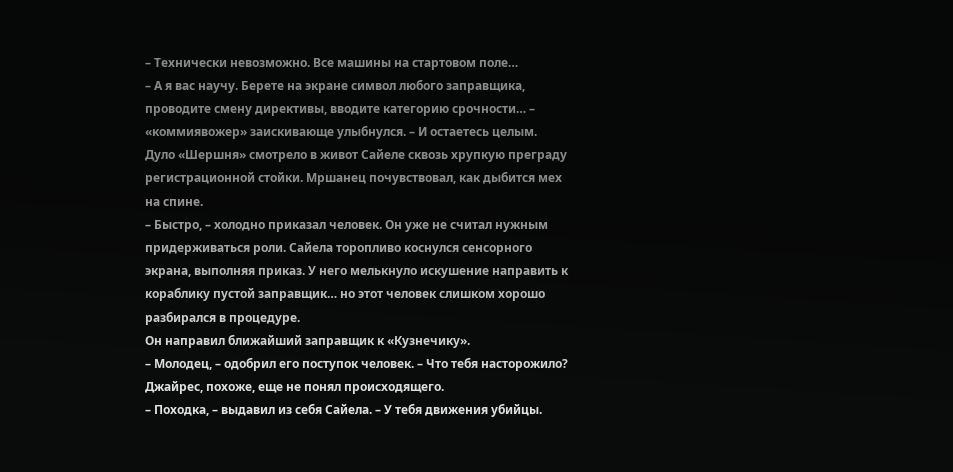– Технически невозможно. Все машины на стартовом поле…
– А я вас научу. Берете на экране символ любого заправщика, проводите смену директивы, вводите категорию срочности… – «коммиявожер» заискивающе улыбнулся. – И остаетесь целым.
Дуло «Шершня» смотрело в живот Сайеле сквозь хрупкую преграду регистрационной стойки. Мршанец почувствовал, как дыбится мех на спине.
– Быстро, – холодно приказал человек. Он уже не считал нужным придерживаться роли. Сайела торопливо коснулся сенсорного экрана, выполняя приказ. У него мелькнуло искушение направить к кораблику пустой заправщик… но этот человек слишком хорошо разбирался в процедуре.
Он направил ближайший заправщик к «Кузнечику».
– Молодец, – одобрил его поступок человек. – Что тебя насторожило?
Джайрес, похоже, еще не понял происходящего.
– Походка, – выдавил из себя Сайела. – У тебя движения убийцы.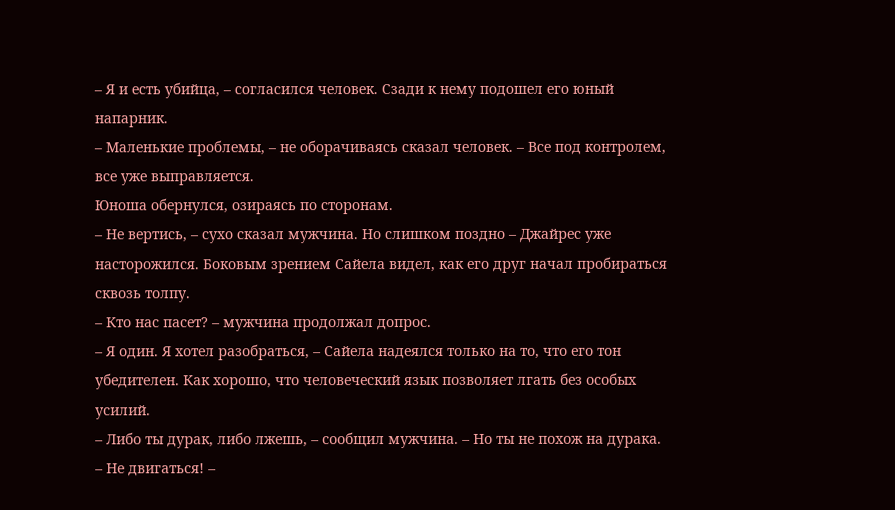– Я и есть убийца, – согласился человек. Сзади к нему подошел его юный напарник.
– Маленькие проблемы, – не оборачиваясь сказал человек. – Все под контролем, все уже выправляется.
Юноша обернулся, озираясь по сторонам.
– Не вертись, – сухо сказал мужчина. Но слишком поздно – Джайрес уже насторожился. Боковым зрением Сайела видел, как его друг начал пробираться сквозь толпу.
– Кто нас пасет? – мужчина продолжал допрос.
– Я один. Я хотел разобраться, – Сайела надеялся только на то, что его тон убедителен. Как хорошо, что человеческий язык позволяет лгать без особых усилий.
– Либо ты дурак, либо лжешь, – сообщил мужчина. – Но ты не похож на дурака.
– Не двигаться! –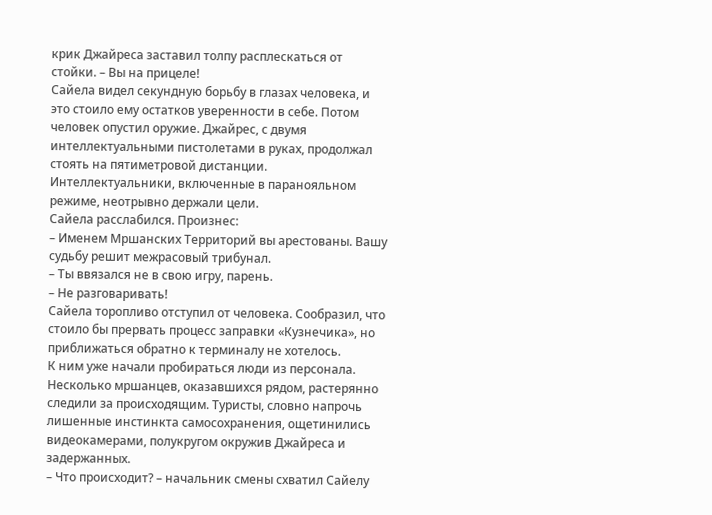крик Джайреса заставил толпу расплескаться от стойки. – Вы на прицеле!
Сайела видел секундную борьбу в глазах человека, и это стоило ему остатков уверенности в себе. Потом человек опустил оружие. Джайрес, с двумя интеллектуальными пистолетами в руках, продолжал стоять на пятиметровой дистанции. Интеллектуальники, включенные в паранояльном режиме, неотрывно держали цели.
Сайела расслабился. Произнес:
– Именем Мршанских Территорий вы арестованы. Вашу судьбу решит межрасовый трибунал.
– Ты ввязался не в свою игру, парень.
– Не разговаривать!
Сайела торопливо отступил от человека. Сообразил, что стоило бы прервать процесс заправки «Кузнечика», но приближаться обратно к терминалу не хотелось.
К ним уже начали пробираться люди из персонала. Несколько мршанцев, оказавшихся рядом, растерянно следили за происходящим. Туристы, словно напрочь лишенные инстинкта самосохранения, ощетинились видеокамерами, полукругом окружив Джайреса и задержанных.
– Что происходит? – начальник смены схватил Сайелу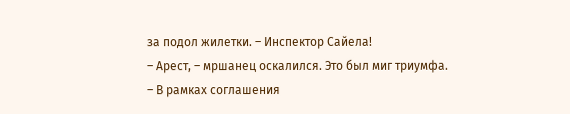за подол жилетки. – Инспектор Сайела!
– Арест, – мршанец оскалился. Это был миг триумфа. – В рамках соглашения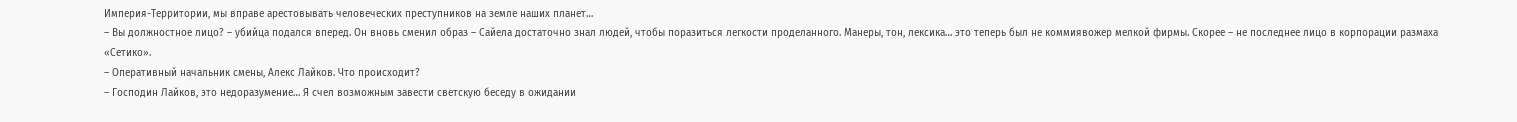Империя-Территории, мы вправе арестовывать человеческих преступников на земле наших планет…
– Вы должностное лицо? – убийца подался вперед. Он вновь сменил образ – Сайела достаточно знал людей, чтобы поразиться легкости проделанного. Манеры, тон, лексика… это теперь был не коммиявожер мелкой фирмы. Скорее – не последнее лицо в корпорации размаха «Сетико».
– Оперативный начальник смены, Алекс Лайков. Что происходит?
– Господин Лайков, это недоразумение… Я счел возможным завести светскую беседу в ожидании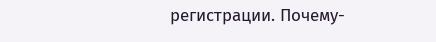регистрации. Почему-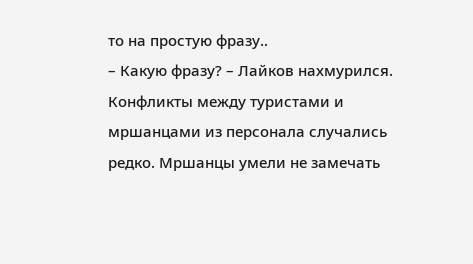то на простую фразу..
– Какую фразу? – Лайков нахмурился. Конфликты между туристами и мршанцами из персонала случались редко. Мршанцы умели не замечать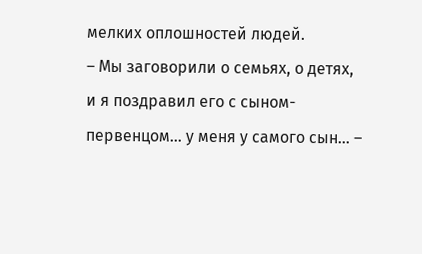мелких оплошностей людей.
– Мы заговорили о семьях, о детях, и я поздравил его с сыном-первенцом… у меня у самого сын… –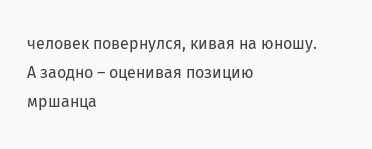человек повернулся, кивая на юношу. А заодно – оценивая позицию мршанца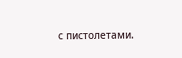с пистолетами.